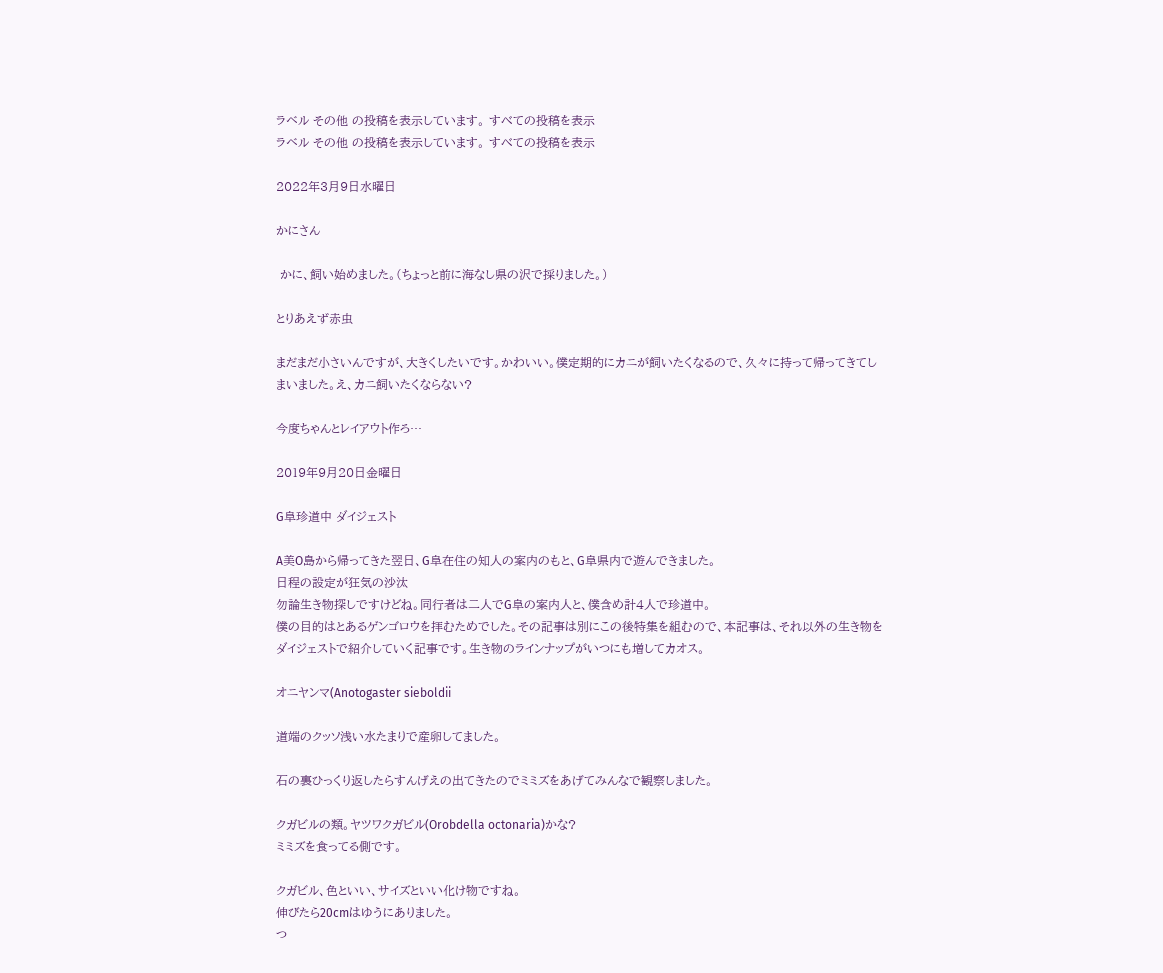ラベル その他 の投稿を表示しています。 すべての投稿を表示
ラベル その他 の投稿を表示しています。 すべての投稿を表示

2022年3月9日水曜日

かにさん

 かに、飼い始めました。(ちょっと前に海なし県の沢で採りました。)

とりあえず赤虫

まだまだ小さいんですが、大きくしたいです。かわいい。僕定期的にカニが飼いたくなるので、久々に持って帰ってきてしまいました。え、カニ飼いたくならない?

今度ちゃんとレイアウト作ろ…

2019年9月20日金曜日

G阜珍道中 ダイジェスト

A美O島から帰ってきた翌日、G阜在住の知人の案内のもと、G阜県内で遊んできました。
日程の設定が狂気の沙汰
勿論生き物探しですけどね。同行者は二人でG阜の案内人と、僕含め計4人で珍道中。
僕の目的はとあるゲンゴロウを拝むためでした。その記事は別にこの後特集を組むので、本記事は、それ以外の生き物をダイジェストで紹介していく記事です。生き物のラインナップがいつにも増してカオス。

オニヤンマ(Anotogaster sieboldii

道端のクッソ浅い水たまりで産卵してました。

石の裏ひっくり返したらすんげえの出てきたのでミミズをあげてみんなで観察しました。

クガビルの類。ヤツワクガビル(Orobdella octonaria)かな?
ミミズを食ってる側です。

クガビル、色といい、サイズといい化け物ですね。
伸びたら20cmはゆうにありました。
つ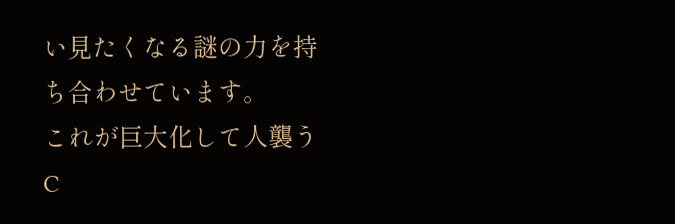い見たくなる謎の力を持ち合わせています。
これが巨大化して人襲うC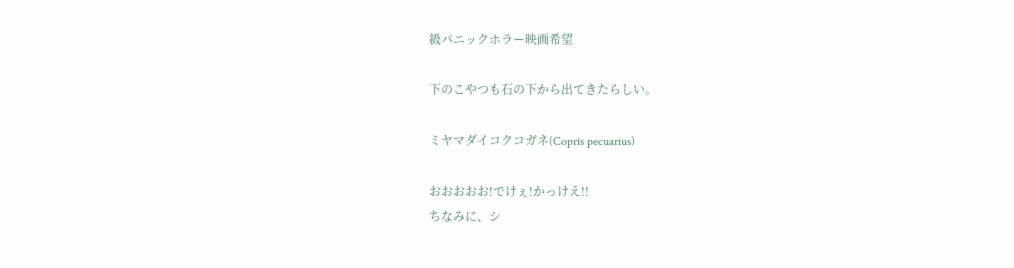級パニックホラー映画希望

下のこやつも石の下から出てきたらしい。

ミヤマダイコクコガネ(Copris pecuarius)

おおおおお!でけぇ!かっけえ!!
ちなみに、シ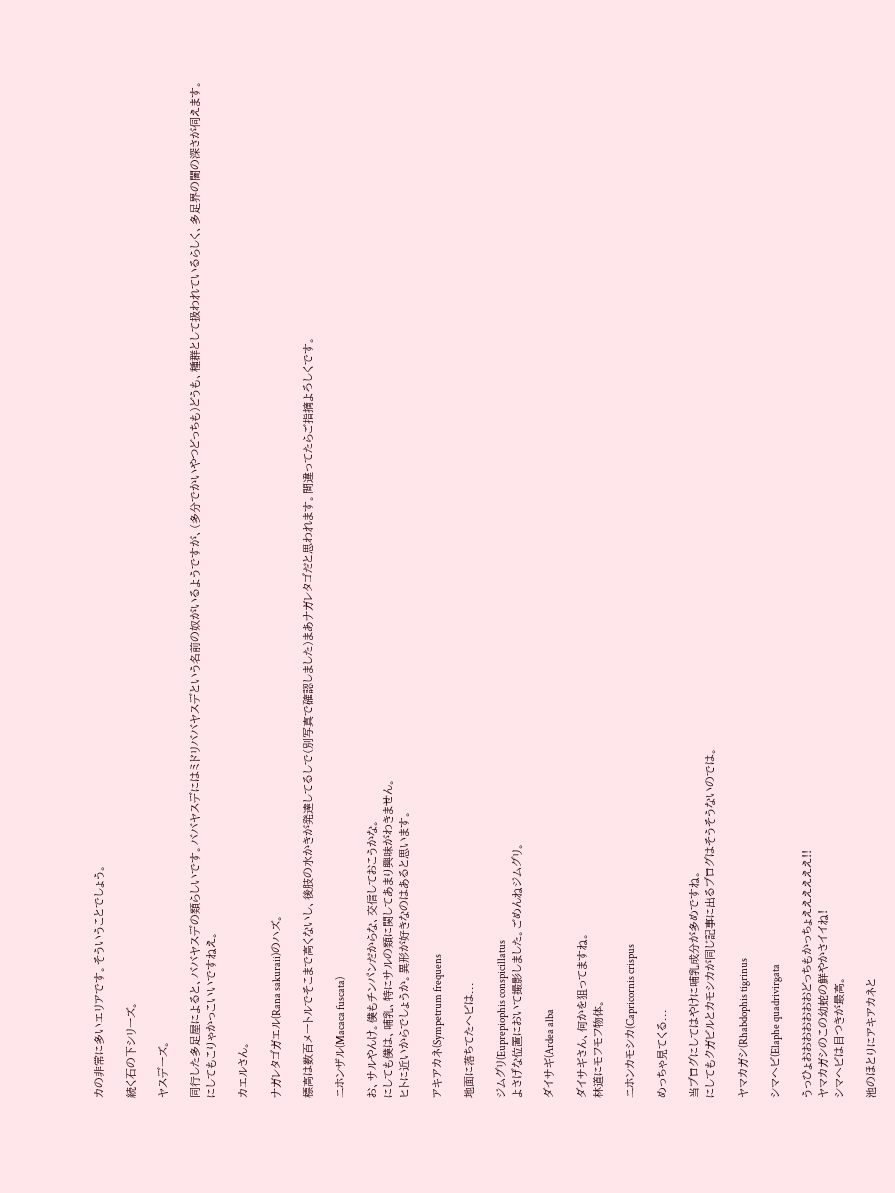カの非常に多いエリアです。そういうことでしょう。

続く石の下シリーズ。

ヤスデーズ。

同行した多足屋によると、ババヤスデの類らしいです。ババヤスデにはミドリババヤスデという名前の奴がいるようですが、(多分でかいやつどっちも)どうも、種群として扱われているらしく、多足界の闇の深さが伺えます。
にしてもこりゃかっこいいですねえ。

カエルさん。

ナガレタゴガエル(Rana sakuraii)のハズ。

標高は数百メートルでそこまで高くないし、後肢の水かきが発達してるしで(別写真で確認しました)まあナガレタゴだと思われます。間違ってたらご指摘よろしくです。

ニホンザル(Macaca fuscata)

お、サルやんけ。僕もチンパンだからな、交信しておこうかな。
にしても僕は、哺乳、特にサルの類に関してあまり興味がわきません。
ヒトに近いからでしょうか。異形が好きなのはあると思います。

アキアカネ(Sympetrum frequens

地面に落ちてたヘビは...

ジムグリ(Euprepiophis conspicillatus
よさげな位置において撮影しました。ごめんねジムグリ。

ダイサギ(Ardea alba

ダイサギさん、何かを狙ってますね。
林道にモフモフ物体。

ニホンカモシカ(Capricornis crispus

めっちゃ見てくる...

当ブログにしてはやけに哺乳成分が多めですね。
にしてもクガビルとカモシカが同じ記事に出るブログはそうそうないのでは。

ヤマカガシ(Rhabdophis tigrinus

シマヘビ(Elaphe quadrivirgata

うっひょおおおおおおおどっちもかっちょええええええ!!
ヤマカガシのこの幼蛇の鮮やかさイイね!
シマヘビは目つきが最高。

池のほとりにアキアカネと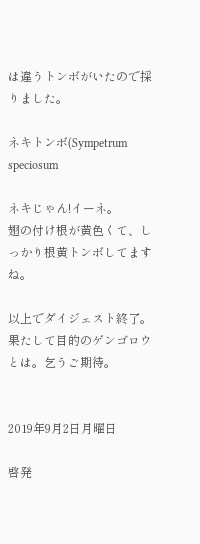は違うトンボがいたので採りました。

ネキトンボ(Sympetrum speciosum

ネキじゃん!イーネ。
翅の付け根が黄色くて、しっかり根黄トンボしてますね。

以上でダイジェスト終了。果たして目的のゲンゴロウとは。乞うご期待。


2019年9月2日月曜日

啓発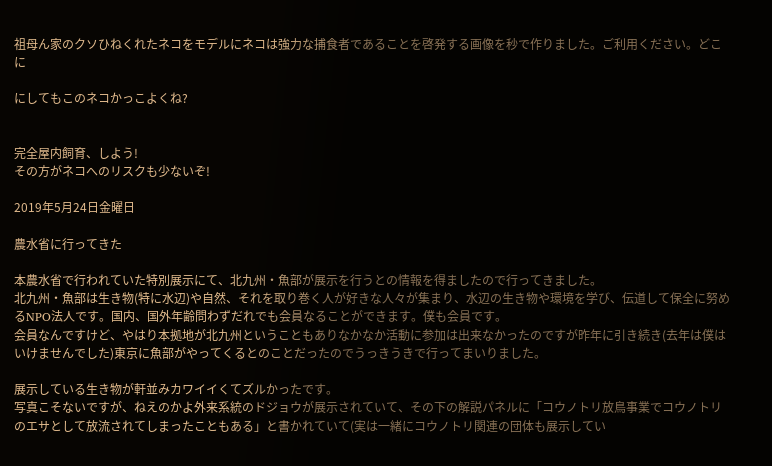祖母ん家のクソひねくれたネコをモデルにネコは強力な捕食者であることを啓発する画像を秒で作りました。ご利用ください。どこに

にしてもこのネコかっこよくね?


完全屋内飼育、しよう!
その方がネコへのリスクも少ないぞ!

2019年5月24日金曜日

農水省に行ってきた

本農水省で行われていた特別展示にて、北九州・魚部が展示を行うとの情報を得ましたので行ってきました。
北九州・魚部は生き物(特に水辺)や自然、それを取り巻く人が好きな人々が集まり、水辺の生き物や環境を学び、伝道して保全に努めるNPO法人です。国内、国外年齢問わずだれでも会員なることができます。僕も会員です。
会員なんですけど、やはり本拠地が北九州ということもありなかなか活動に参加は出来なかったのですが昨年に引き続き(去年は僕はいけませんでした)東京に魚部がやってくるとのことだったのでうっきうきで行ってまいりました。

展示している生き物が軒並みカワイイくてズルかったです。
写真こそないですが、ねえのかよ外来系統のドジョウが展示されていて、その下の解説パネルに「コウノトリ放鳥事業でコウノトリのエサとして放流されてしまったこともある」と書かれていて(実は一緒にコウノトリ関連の団体も展示してい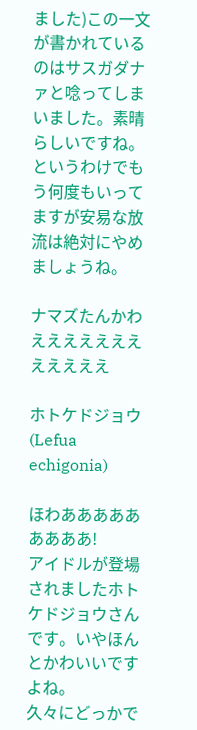ました)この一文が書かれているのはサスガダナァと唸ってしまいました。素晴らしいですね。というわけでもう何度もいってますが安易な放流は絶対にやめましょうね。

ナマズたんかわええええええええええええ

ホトケドジョウ(Lefua echigonia)

ほわあああああああああ!
アイドルが登場されましたホトケドジョウさんです。いやほんとかわいいですよね。
久々にどっかで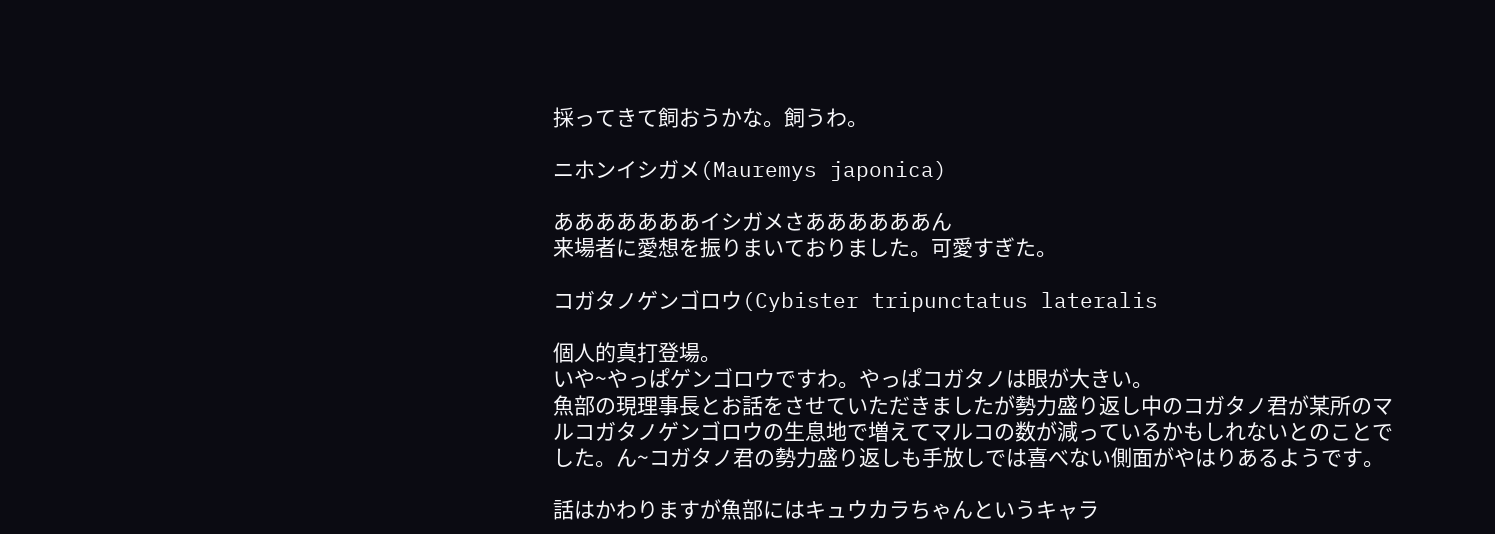採ってきて飼おうかな。飼うわ。

ニホンイシガメ(Mauremys japonica)

あああああああイシガメさああああああん
来場者に愛想を振りまいておりました。可愛すぎた。

コガタノゲンゴロウ(Cybister tripunctatus lateralis

個人的真打登場。
いや~やっぱゲンゴロウですわ。やっぱコガタノは眼が大きい。
魚部の現理事長とお話をさせていただきましたが勢力盛り返し中のコガタノ君が某所のマルコガタノゲンゴロウの生息地で増えてマルコの数が減っているかもしれないとのことでした。ん~コガタノ君の勢力盛り返しも手放しでは喜べない側面がやはりあるようです。

話はかわりますが魚部にはキュウカラちゃんというキャラ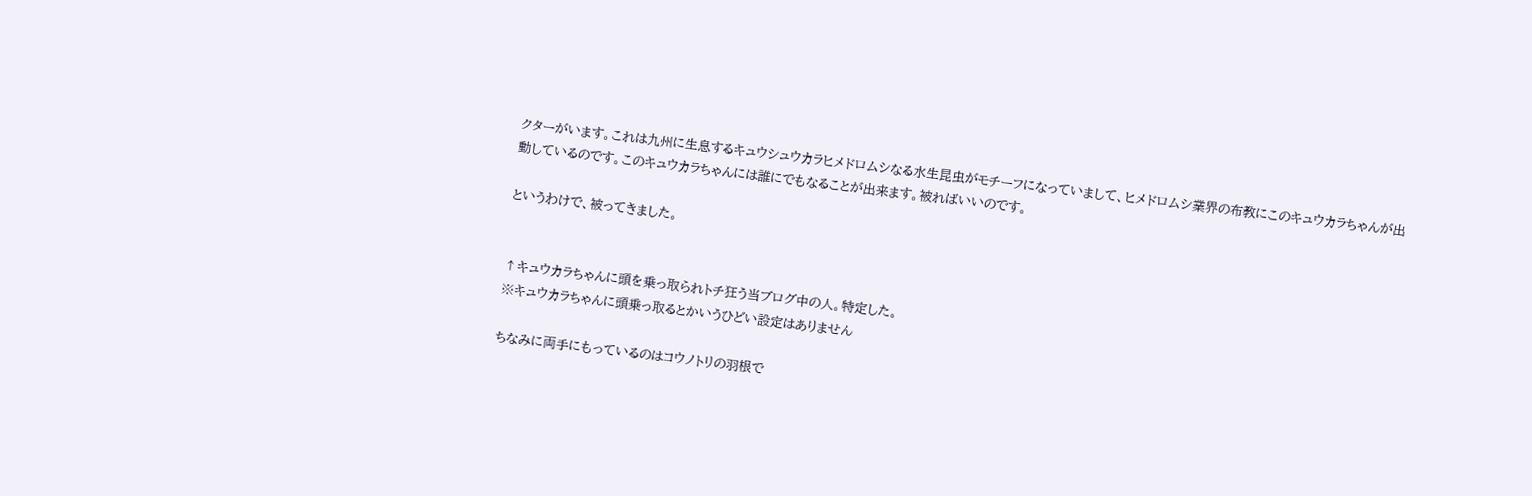クターがいます。これは九州に生息するキュウシュウカラヒメドロムシなる水生昆虫がモチーフになっていまして、ヒメドロムシ業界の布教にこのキュウカラちゃんが出動しているのです。このキュウカラちゃんには誰にでもなることが出来ます。被ればいいのです。

というわけで、被ってきました。


↑キュウカラちゃんに頭を乗っ取られトチ狂う当ブログ中の人。特定した。
※キュウカラちゃんに頭乗っ取るとかいうひどい設定はありません

ちなみに両手にもっているのはコウノトリの羽根で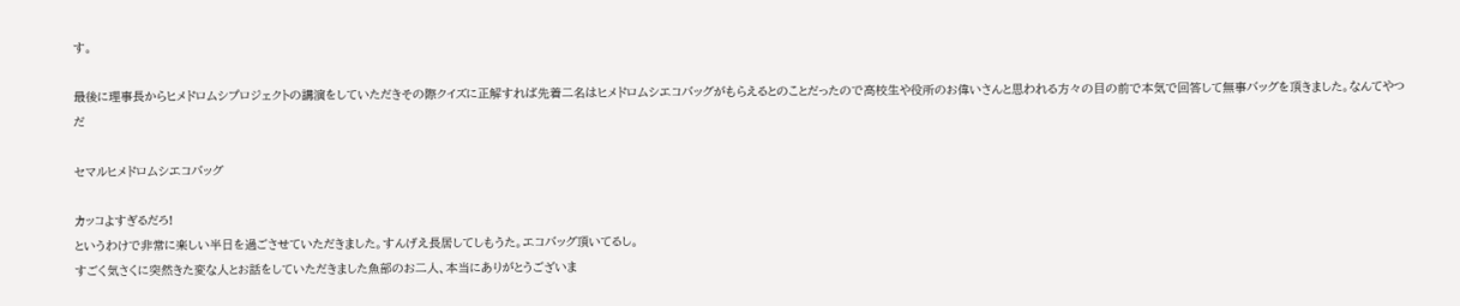す。

最後に理事長からヒメドロムシプロジェクトの講演をしていただきその際クイズに正解すれば先着二名はヒメドロムシエコバッグがもらえるとのことだったので高校生や役所のお偉いさんと思われる方々の目の前で本気で回答して無事バッグを頂きました。なんてやつだ

セマルヒメドロムシエコバッグ

カッコよすぎるだろ!
というわけで非常に楽しい半日を過ごさせていただきました。すんげえ長居してしもうた。エコバッグ頂いてるし。
すごく気さくに突然きた変な人とお話をしていただきました魚部のお二人、本当にありがとうございま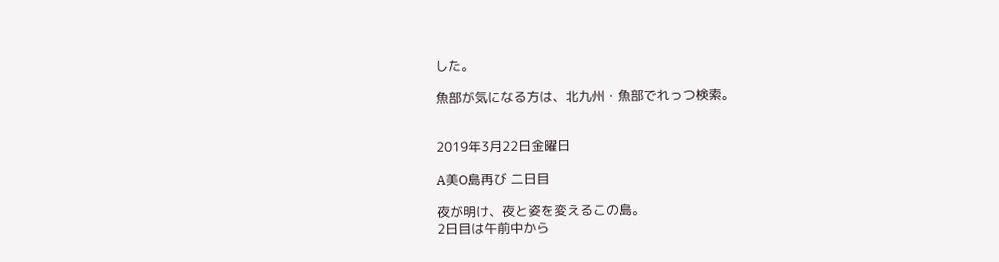した。

魚部が気になる方は、北九州・魚部でれっつ検索。


2019年3月22日金曜日

A美O島再び 二日目

夜が明け、夜と姿を変えるこの島。
2日目は午前中から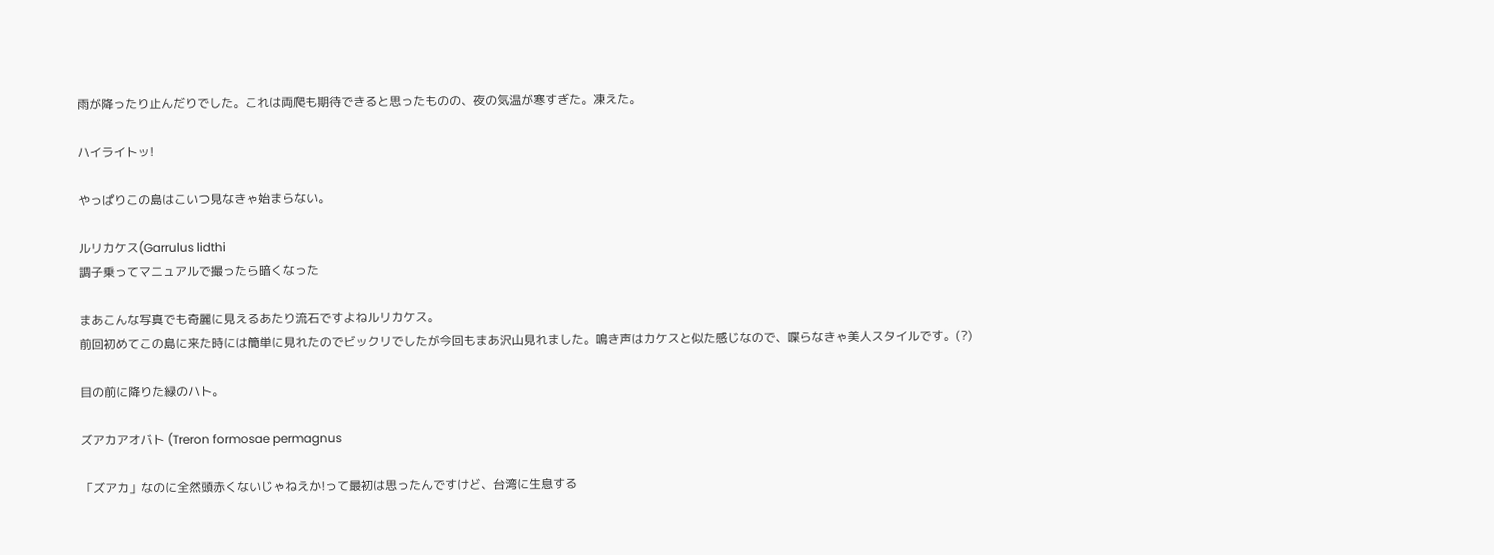雨が降ったり止んだりでした。これは両爬も期待できると思ったものの、夜の気温が寒すぎた。凍えた。

ハイライトッ!

やっぱりこの島はこいつ見なきゃ始まらない。

ルリカケス(Garrulus lidthi
調子乗ってマニュアルで撮ったら暗くなった

まあこんな写真でも奇麗に見えるあたり流石ですよねルリカケス。
前回初めてこの島に来た時には簡単に見れたのでビックリでしたが今回もまあ沢山見れました。鳴き声はカケスと似た感じなので、喋らなきゃ美人スタイルです。(?)

目の前に降りた緑のハト。

ズアカアオバト (Treron formosae permagnus

「ズアカ」なのに全然頭赤くないじゃねえか!って最初は思ったんですけど、台湾に生息する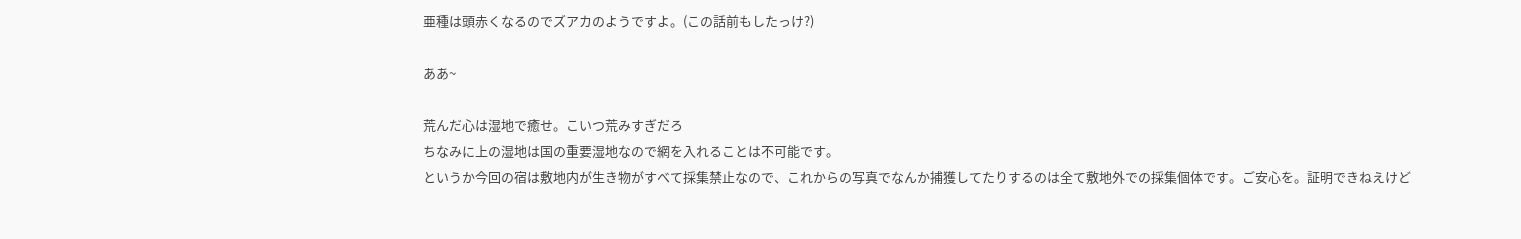亜種は頭赤くなるのでズアカのようですよ。(この話前もしたっけ?)

ああ~

荒んだ心は湿地で癒せ。こいつ荒みすぎだろ
ちなみに上の湿地は国の重要湿地なので網を入れることは不可能です。
というか今回の宿は敷地内が生き物がすべて採集禁止なので、これからの写真でなんか捕獲してたりするのは全て敷地外での採集個体です。ご安心を。証明できねえけど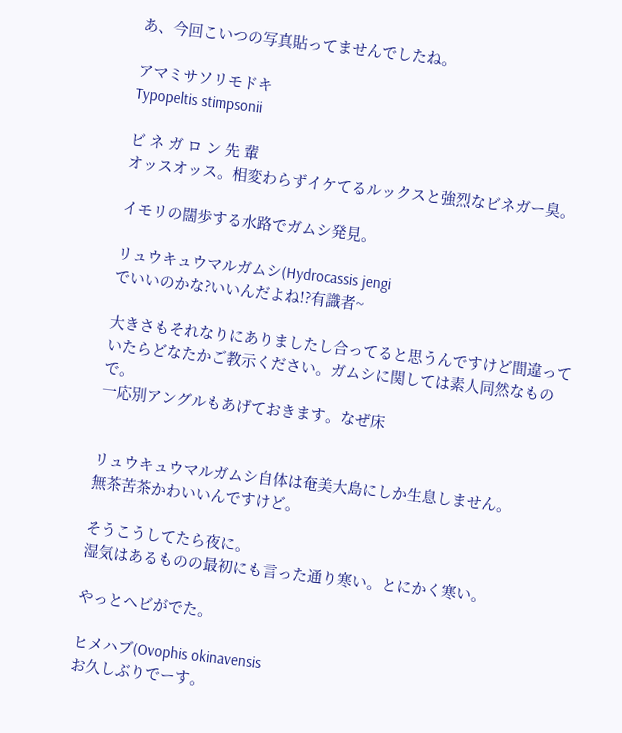あ、今回こいつの写真貼ってませんでしたね。

アマミサソリモドキ
Typopeltis stimpsonii

ビ ネ ガ ロ ン 先 輩
オッスオッス。相変わらずイケてるルックスと強烈なビネガー臭。

イモリの闊歩する水路でガムシ発見。

リュウキュウマルガムシ(Hydrocassis jengi
でいいのかな?いいんだよね!?有識者~

大きさもそれなりにありましたし合ってると思うんですけど間違っていたらどなたかご教示ください。ガムシに関しては素人同然なもので。
一応別アングルもあげておきます。なぜ床


リュウキュウマルガムシ自体は奄美大島にしか生息しません。
無茶苦茶かわいいんですけど。

そうこうしてたら夜に。
湿気はあるものの最初にも言った通り寒い。とにかく寒い。

やっとヘビがでた。

ヒメハブ(Ovophis okinavensis
お久しぶりでーす。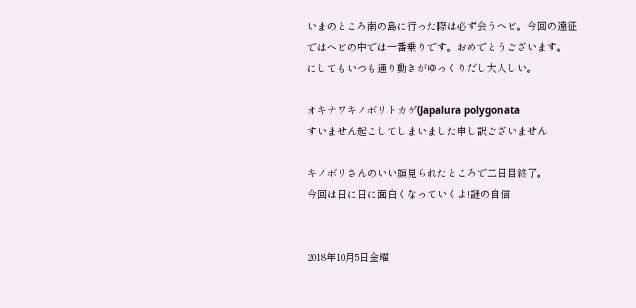いまのところ南の島に行った際は必ず会うヘビ。今回の遠征ではヘビの中では一番乗りです。おめでとうございます。
にしてもいつも通り動きがゆっくりだし大人しい。

オキナワキノボリトカゲ(Japalura polygonata
すいません起こしてしまいました申し訳ございません

キノボリさんのいい顔見られたところで二日目終了。
今回は日に日に面白くなっていくよ!謎の自信


2018年10月5日金曜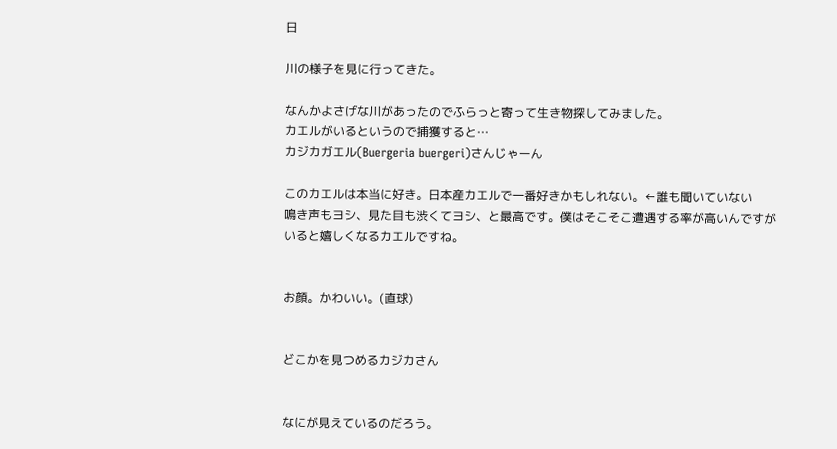日

川の様子を見に行ってきた。

なんかよさげな川があったのでふらっと寄って生き物探してみました。
カエルがいるというので捕獲すると…
カジカガエル(Buergeria buergeri)さんじゃーん

このカエルは本当に好き。日本産カエルで一番好きかもしれない。←誰も聞いていない
鳴き声もヨシ、見た目も渋くてヨシ、と最高です。僕はそこそこ遭遇する率が高いんですがいると嬉しくなるカエルですね。


お顔。かわいい。(直球)


どこかを見つめるカジカさん


なにが見えているのだろう。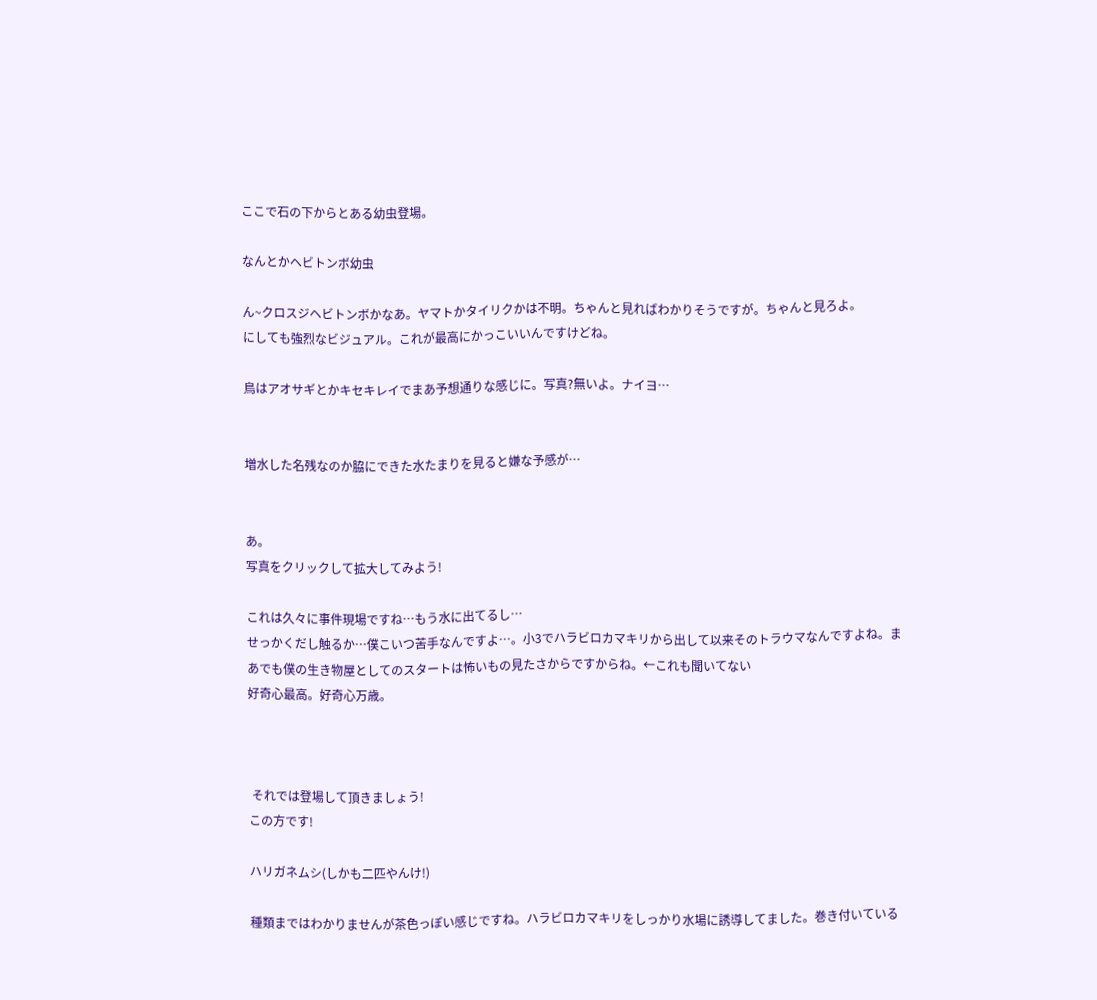ここで石の下からとある幼虫登場。

なんとかヘビトンボ幼虫

ん~クロスジヘビトンボかなあ。ヤマトかタイリクかは不明。ちゃんと見ればわかりそうですが。ちゃんと見ろよ。
にしても強烈なビジュアル。これが最高にかっこいいんですけどね。

鳥はアオサギとかキセキレイでまあ予想通りな感じに。写真?無いよ。ナイヨ…


増水した名残なのか脇にできた水たまりを見ると嫌な予感が…


あ。
写真をクリックして拡大してみよう!

これは久々に事件現場ですね…もう水に出てるし…
せっかくだし触るか…僕こいつ苦手なんですよ…。小3でハラビロカマキリから出して以来そのトラウマなんですよね。まあでも僕の生き物屋としてのスタートは怖いもの見たさからですからね。←これも聞いてない
好奇心最高。好奇心万歳。



 それでは登場して頂きましょう!
この方です!

ハリガネムシ(しかも二匹やんけ!)

種類まではわかりませんが茶色っぽい感じですね。ハラビロカマキリをしっかり水場に誘導してました。巻き付いている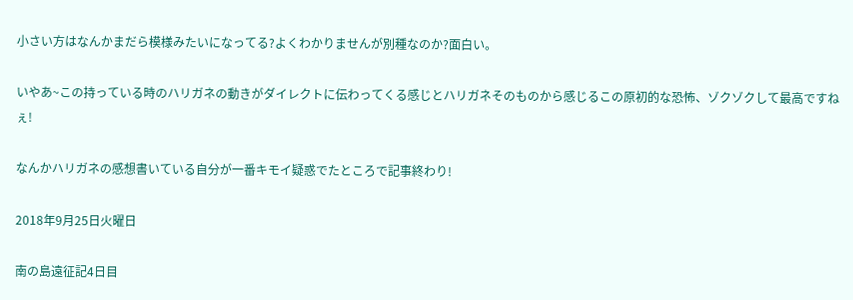小さい方はなんかまだら模様みたいになってる?よくわかりませんが別種なのか?面白い。

いやあ~この持っている時のハリガネの動きがダイレクトに伝わってくる感じとハリガネそのものから感じるこの原初的な恐怖、ゾクゾクして最高ですねぇ!

なんかハリガネの感想書いている自分が一番キモイ疑惑でたところで記事終わり!

2018年9月25日火曜日

南の島遠征記4日目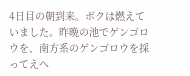4日目の朝到来。ボクは燃えていました。昨晩の池でゲンゴロウを、南方系のゲンゴロウを採ってえへ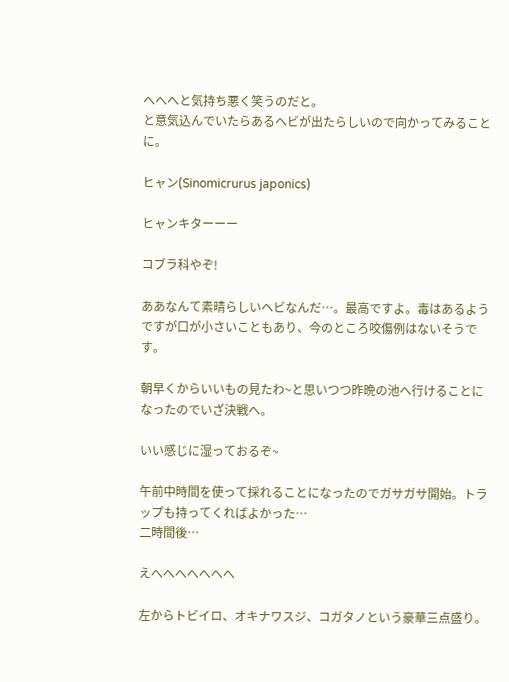へへへと気持ち悪く笑うのだと。
と意気込んでいたらあるヘビが出たらしいので向かってみることに。

ヒャン(Sinomicrurus japonics)

ヒャンキターーー

コブラ科やぞ!

ああなんて素晴らしいヘビなんだ…。最高ですよ。毒はあるようですが口が小さいこともあり、今のところ咬傷例はないそうです。

朝早くからいいもの見たわ~と思いつつ昨晩の池へ行けることになったのでいざ決戦へ。

いい感じに湿っておるぞ~

午前中時間を使って採れることになったのでガサガサ開始。トラップも持ってくればよかった…
二時間後…

えへへへへへへへ

左からトビイロ、オキナワスジ、コガタノという豪華三点盛り。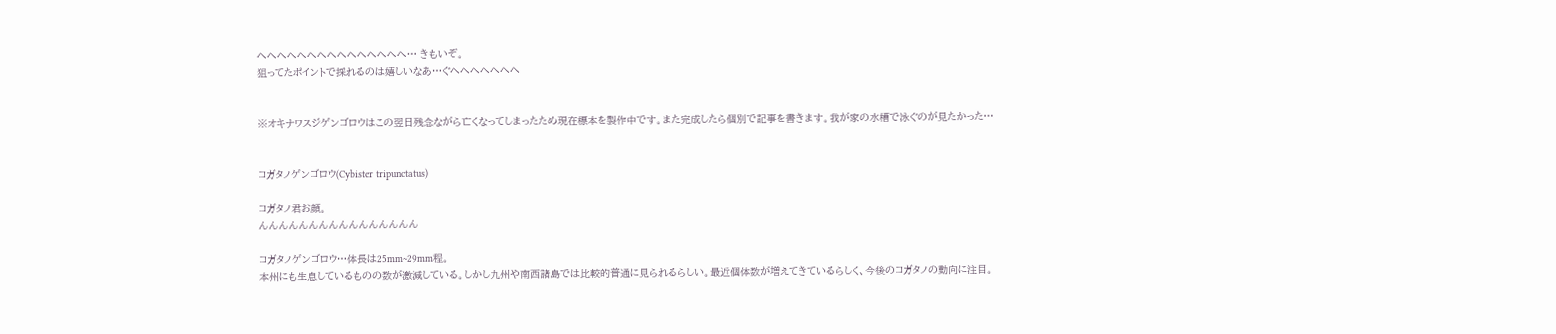へへへへへへへへへへへへへへへ… きもいぞ。
狙ってたポイントで採れるのは嬉しいなあ…ぐへへへへへへへ


※オキナワスジゲンゴロウはこの翌日残念ながら亡くなってしまったため現在標本を製作中です。また完成したら個別で記事を書きます。我が家の水槽で泳ぐのが見たかった…


コガタノゲンゴロウ(Cybister tripunctatus)

コガタノ君お顔。
んんんんんんんんんんんんんんんん

コガタノゲンゴロウ…体長は25mm~29mm程。
本州にも生息しているものの数が激減している。しかし九州や南西諸島では比較的普通に見られるらしい。最近個体数が増えてきているらしく、今後のコガタノの動向に注目。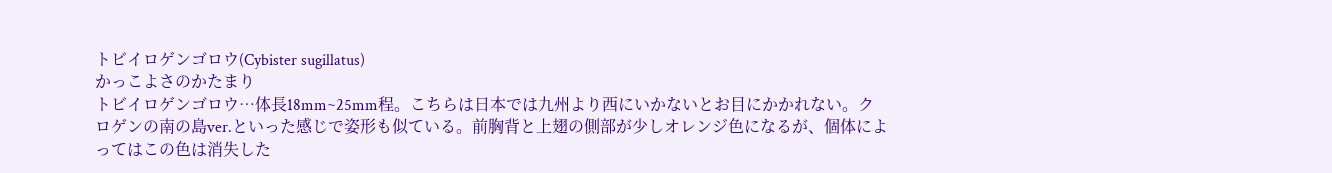トビイロゲンゴロウ(Cybister sugillatus)
かっこよさのかたまり
トビイロゲンゴロウ…体長18mm~25mm程。こちらは日本では九州より西にいかないとお目にかかれない。クロゲンの南の島ver.といった感じで姿形も似ている。前胸背と上翅の側部が少しオレンジ色になるが、個体によってはこの色は消失した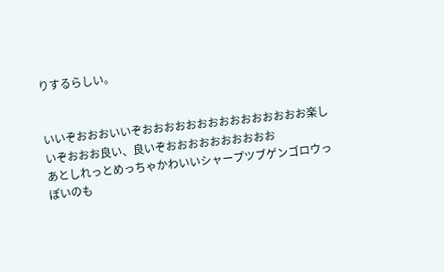りするらしい。


いいぞおおおいいぞおおおおおおおおおおおおおおお楽しいぞおおお良い、良いぞおおおおおおおおおお
あとしれっとめっちゃかわいいシャープツブゲンゴロウっぽいのも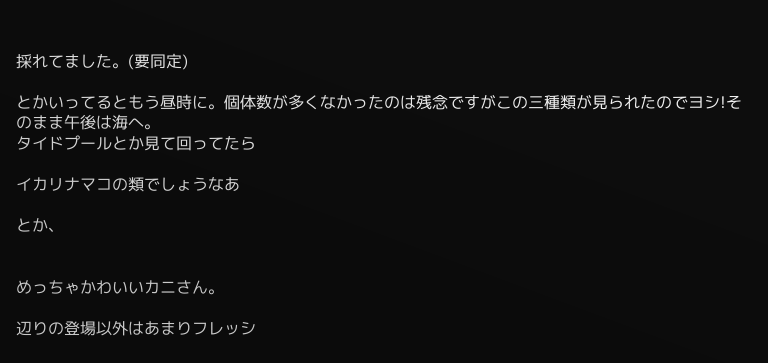採れてました。(要同定)

とかいってるともう昼時に。個体数が多くなかったのは残念ですがこの三種類が見られたのでヨシ!そのまま午後は海へ。
タイドプールとか見て回ってたら

イカリナマコの類でしょうなあ

とか、


めっちゃかわいいカニさん。

辺りの登場以外はあまりフレッシ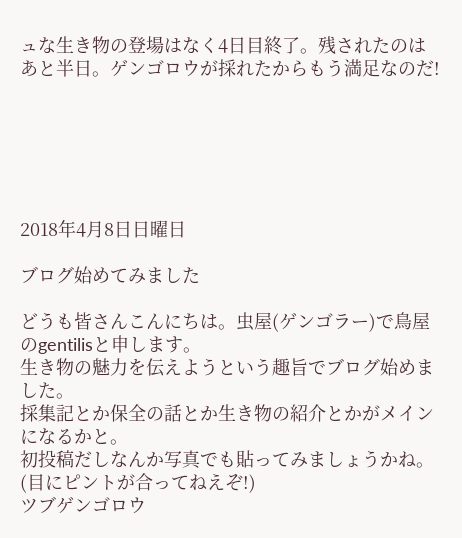ュな生き物の登場はなく4日目終了。残されたのはあと半日。ゲンゴロウが採れたからもう満足なのだ!






2018年4月8日日曜日

ブログ始めてみました

どうも皆さんこんにちは。虫屋(ゲンゴラー)で鳥屋のgentilisと申します。
生き物の魅力を伝えようという趣旨でブログ始めました。
採集記とか保全の話とか生き物の紹介とかがメインになるかと。
初投稿だしなんか写真でも貼ってみましょうかね。(目にピントが合ってねえぞ!)
ツブゲンゴロウ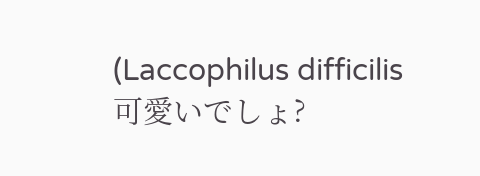(Laccophilus difficilis
可愛いでしょ?